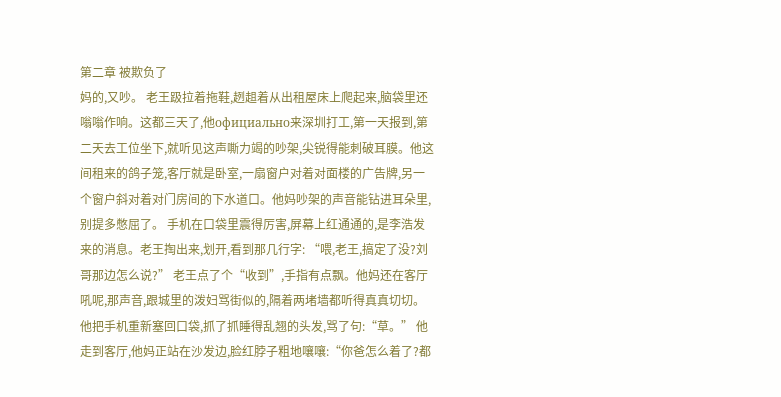第二章 被欺负了
妈的,又吵。 老王趿拉着拖鞋,趔趄着从出租屋床上爬起来,脑袋里还嗡嗡作响。这都三天了,他официально来深圳打工,第一天报到,第二天去工位坐下,就听见这声嘶力竭的吵架,尖锐得能刺破耳膜。他这间租来的鸽子笼,客厅就是卧室,一扇窗户对着对面楼的广告牌,另一个窗户斜对着对门房间的下水道口。他妈吵架的声音能钻进耳朵里,别提多憋屈了。 手机在口袋里震得厉害,屏幕上红通通的,是李浩发来的消息。老王掏出来,划开,看到那几行字: “喂,老王,搞定了没?刘哥那边怎么说?” 老王点了个“收到”,手指有点飘。他妈还在客厅吼呢,那声音,跟城里的泼妇骂街似的,隔着两堵墙都听得真真切切。他把手机重新塞回口袋,抓了抓睡得乱翘的头发,骂了句:“草。” 他走到客厅,他妈正站在沙发边,脸红脖子粗地嚷嚷:“你爸怎么着了?都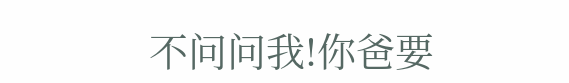不问问我!你爸要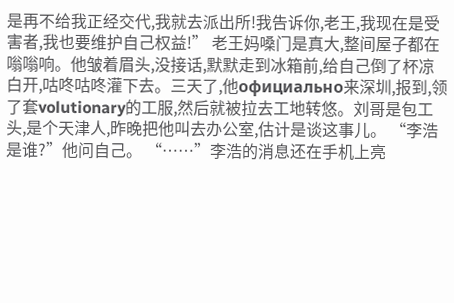是再不给我正经交代,我就去派出所!我告诉你,老王,我现在是受害者,我也要维护自己权益!” 老王妈嗓门是真大,整间屋子都在嗡嗡响。他皱着眉头,没接话,默默走到冰箱前,给自己倒了杯凉白开,咕咚咕咚灌下去。三天了,他официально来深圳,报到,领了套volutionary的工服,然后就被拉去工地转悠。刘哥是包工头,是个天津人,昨晚把他叫去办公室,估计是谈这事儿。 “李浩是谁?”他问自己。 “……”李浩的消息还在手机上亮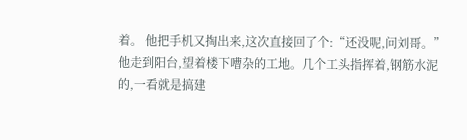着。 他把手机又掏出来,这次直接回了个:“还没呢,问刘哥。” 他走到阳台,望着楼下嘈杂的工地。几个工头指挥着,钢筋水泥的,一看就是搞建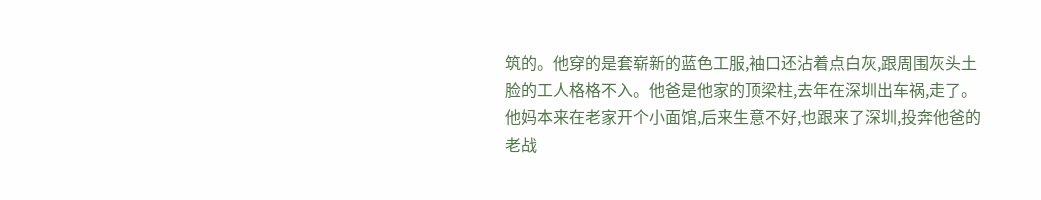筑的。他穿的是套崭新的蓝色工服,袖口还沾着点白灰,跟周围灰头土脸的工人格格不入。他爸是他家的顶梁柱,去年在深圳出车祸,走了。他妈本来在老家开个小面馆,后来生意不好,也跟来了深圳,投奔他爸的老战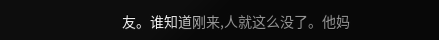友。谁知道刚来,人就这么没了。他妈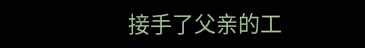接手了父亲的工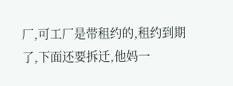厂,可工厂是带租约的,租约到期了,下面还要拆迁,他妈一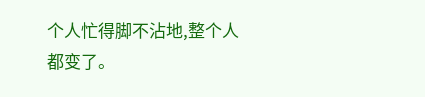个人忙得脚不沾地,整个人都变了。